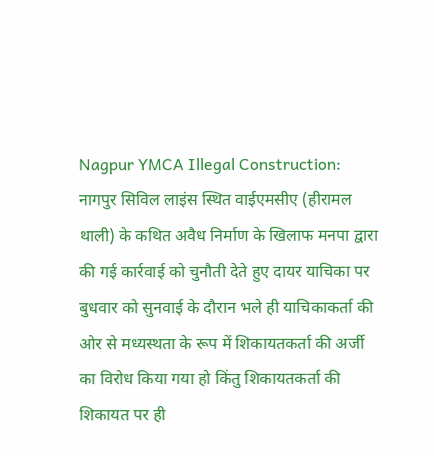Nagpur YMCA Illegal Construction: नागपुर सिविल लाइंस स्थित वाईएमसीए (हीरामल थाली) के कथित अवैध निर्माण के खिलाफ मनपा द्वारा की गई कार्रवाई को चुनौती देते हुए दायर याचिका पर बुधवार को सुनवाई के दौरान भले ही याचिकाकर्ता की ओर से मध्यस्थता के रूप में शिकायतकर्ता की अर्जी का विरोध किया गया हो किंतु शिकायतकर्ता की शिकायत पर ही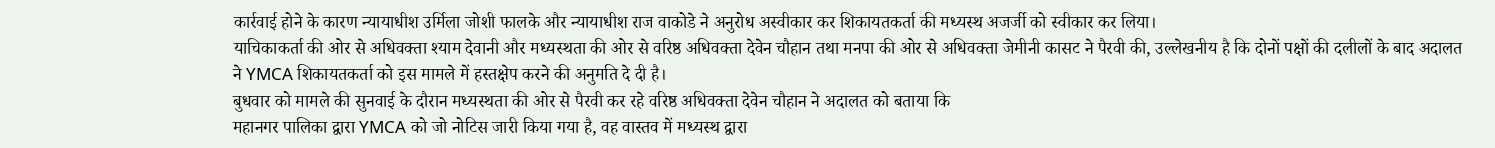कार्रवाई होने के कारण न्यायाधीश उर्मिला जोशी फालके और न्यायाधीश राज वाकोडे ने अनुरोध अस्वीकार कर शिकायतकर्ता की मध्यस्थ अजर्जी को स्वीकार कर लिया।
याचिकाकर्ता की ओर से अधिवक्ता श्याम देवानी और मध्यस्थता की ओर से वरिष्ठ अधिवक्ता देवेन चौहान तथा मनपा की ओर से अधिवक्ता जेमीनी कासट ने पैरवी की, उल्लेखनीय है कि दोनों पक्षों की दलीलों के बाद अदालत ने YMCA शिकायतकर्ता को इस मामले में हस्तक्षेप करने की अनुमति दे दी है।
बुधवार को मामले की सुनवाई के दौरान मध्यस्थता की ओर से पैरवी कर रहे वरिष्ठ अधिवक्ता देवेन चौहान ने अदालत को बताया कि
महानगर पालिका द्वारा YMCA को जो नोटिस जारी किया गया है, वह वास्तव में मध्यस्थ द्वारा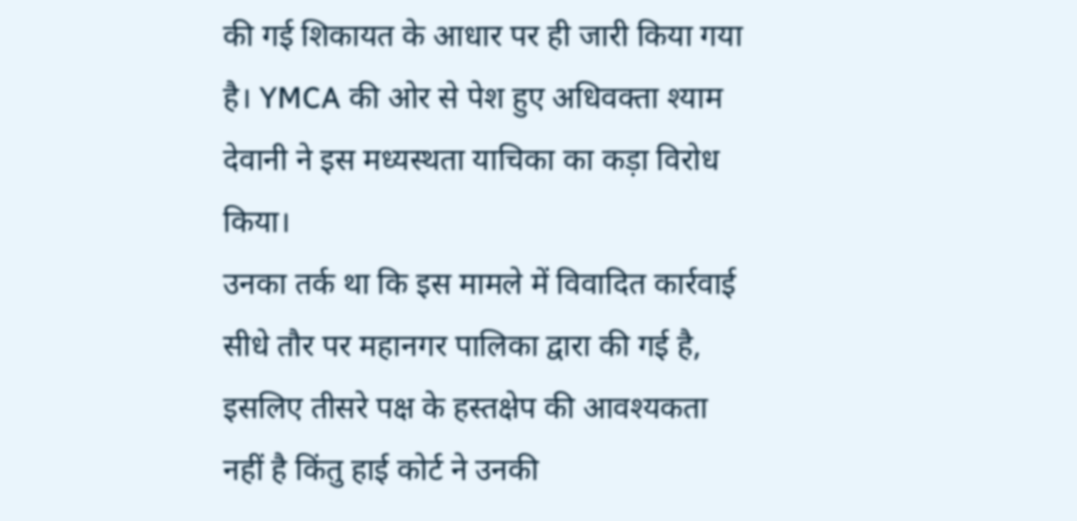की गई शिकायत के आधार पर ही जारी किया गया है। YMCA की ओर से पेश हुए अधिवक्ता श्याम देवानी ने इस मध्यस्थता याचिका का कड़ा विरोध किया।
उनका तर्क था कि इस मामले में विवादित कार्रवाई सीधे तौर पर महानगर पालिका द्वारा की गई है, इसलिए तीसरे पक्ष के हस्तक्षेप की आवश्यकता नहीं है किंतु हाई कोर्ट ने उनकी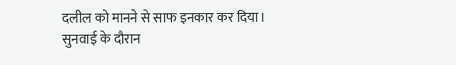दलील को मानने से साफ इनकार कर दिया।
सुनवाई के दौरान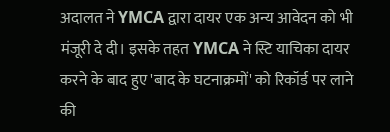अदालत ने YMCA द्वारा दायर एक अन्य आवेदन को भी मंजूरी दे दी। इसके तहत YMCA ने स्टि याचिका दायर करने के बाद हुए 'बाद के घटनाक्रमों' को रिकॉर्ड पर लाने की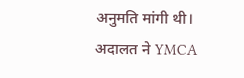अनुमति मांगी थी।
अदालत ने YMCA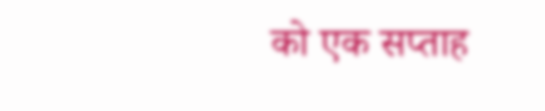को एक सप्ताह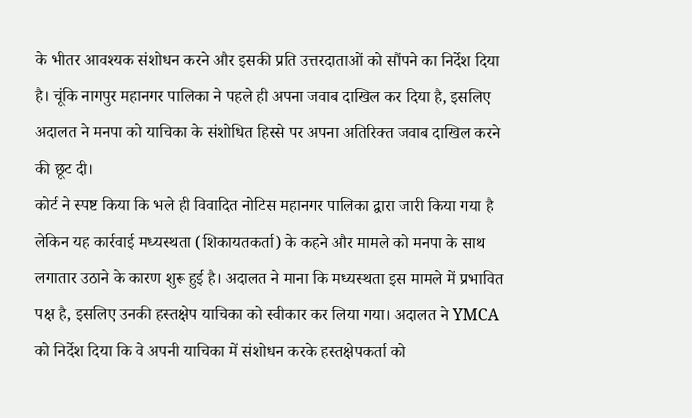के भीतर आवश्यक संशोधन करने और इसकी प्रति उत्तरदाताओं को सौंपने का निर्देश दिया है। चूंकि नागपुर महानगर पालिका ने पहले ही अपना जवाब दाखिल कर दिया है, इसलिए अदालत ने मनपा को याचिका के संशोधित हिस्से पर अपना अतिरिक्त जवाब दाखिल करने की छूट दी।
कोर्ट ने स्पष्ट किया कि भले ही विवादित नोटिस महानगर पालिका द्वारा जारी किया गया है लेकिन यह कार्रवाई मध्यस्थता (शिकायतकर्ता) के कहने और मामले को मनपा के साथ लगातार उठाने के कारण शुरू हुई है। अदालत ने माना कि मध्यस्थता इस मामले में प्रभावित पक्ष है, इसलिए उनकी हस्तक्षेप याचिका को स्वीकार कर लिया गया। अदालत ने YMCA को निर्देश दिया कि वे अपनी याचिका में संशोधन करके हस्तक्षेपकर्ता को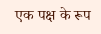एक पक्ष के रूप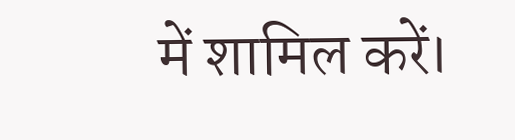में शामिल करें।